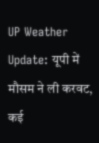UP Weather Update: यूपी में मौसम ने ली करवट, कई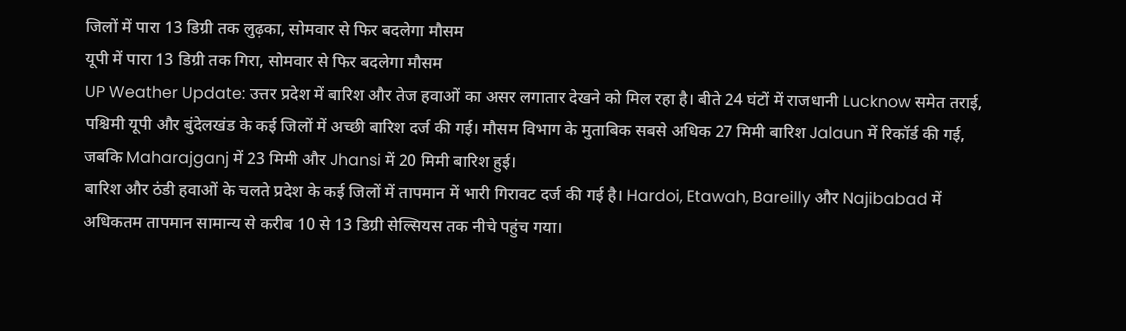जिलों में पारा 13 डिग्री तक लुढ़का, सोमवार से फिर बदलेगा मौसम
यूपी में पारा 13 डिग्री तक गिरा, सोमवार से फिर बदलेगा मौसम
UP Weather Update: उत्तर प्रदेश में बारिश और तेज हवाओं का असर लगातार देखने को मिल रहा है। बीते 24 घंटों में राजधानी Lucknow समेत तराई, पश्चिमी यूपी और बुंदेलखंड के कई जिलों में अच्छी बारिश दर्ज की गई। मौसम विभाग के मुताबिक सबसे अधिक 27 मिमी बारिश Jalaun में रिकॉर्ड की गई, जबकि Maharajganj में 23 मिमी और Jhansi में 20 मिमी बारिश हुई।
बारिश और ठंडी हवाओं के चलते प्रदेश के कई जिलों में तापमान में भारी गिरावट दर्ज की गई है। Hardoi, Etawah, Bareilly और Najibabad में अधिकतम तापमान सामान्य से करीब 10 से 13 डिग्री सेल्सियस तक नीचे पहुंच गया।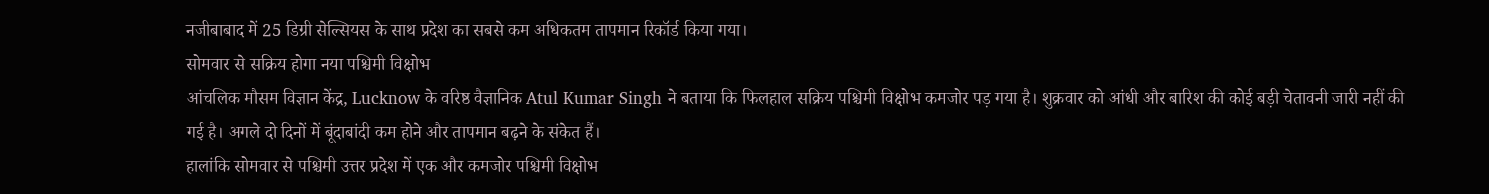नजीबाबाद में 25 डिग्री सेल्सियस के साथ प्रदेश का सबसे कम अधिकतम तापमान रिकॉर्ड किया गया।
सोमवार से सक्रिय होगा नया पश्चिमी विक्षोभ
आंचलिक मौसम विज्ञान केंद्र, Lucknow के वरिष्ठ वैज्ञानिक Atul Kumar Singh ने बताया कि फिलहाल सक्रिय पश्चिमी विक्षोभ कमजोर पड़ गया है। शुक्रवार को आंधी और बारिश की कोई बड़ी चेतावनी जारी नहीं की गई है। अगले दो दिनों में बूंदाबांदी कम होने और तापमान बढ़ने के संकेत हैं।
हालांकि सोमवार से पश्चिमी उत्तर प्रदेश में एक और कमजोर पश्चिमी विक्षोभ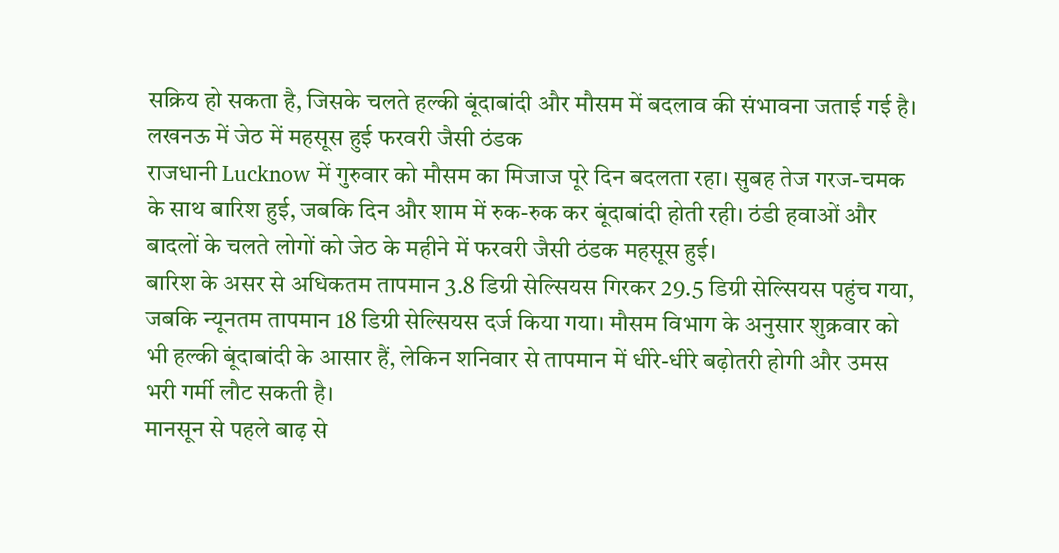सक्रिय हो सकता है, जिसके चलते हल्की बूंदाबांदी और मौसम में बदलाव की संभावना जताई गई है।
लखनऊ में जेठ में महसूस हुई फरवरी जैसी ठंडक
राजधानी Lucknow में गुरुवार को मौसम का मिजाज पूरे दिन बदलता रहा। सुबह तेज गरज-चमक के साथ बारिश हुई, जबकि दिन और शाम में रुक-रुक कर बूंदाबांदी होती रही। ठंडी हवाओं और बादलों के चलते लोगों को जेठ के महीने में फरवरी जैसी ठंडक महसूस हुई।
बारिश के असर से अधिकतम तापमान 3.8 डिग्री सेल्सियस गिरकर 29.5 डिग्री सेल्सियस पहुंच गया, जबकि न्यूनतम तापमान 18 डिग्री सेल्सियस दर्ज किया गया। मौसम विभाग के अनुसार शुक्रवार को भी हल्की बूंदाबांदी के आसार हैं, लेकिन शनिवार से तापमान में धीरे-धीरे बढ़ोतरी होगी और उमस भरी गर्मी लौट सकती है।
मानसून से पहले बाढ़ से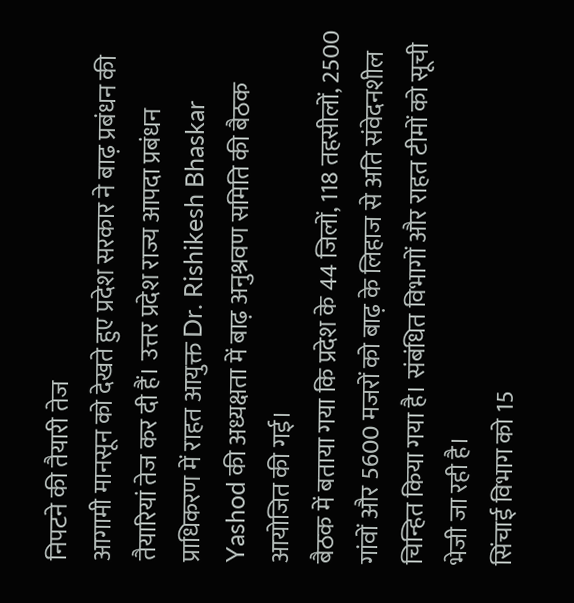निपटने की तैयारी तेज
आगामी मानसून को देखते हुए प्रदेश सरकार ने बाढ़ प्रबंधन की तैयारियां तेज कर दी हैं। उत्तर प्रदेश राज्य आपदा प्रबंधन प्राधिकरण में राहत आयुक्त Dr. Rishikesh Bhaskar Yashod की अध्यक्षता में बाढ़ अनुश्रवण समिति की बैठक आयोजित की गई।
बैठक में बताया गया कि प्रदेश के 44 जिलों, 118 तहसीलों, 2500 गांवों और 5600 मजरों को बाढ़ के लिहाज से अति संवेदनशील चिन्हित किया गया है। संबंधित विभागों और राहत टीमों को सूची भेजी जा रही है।
सिंचाई विभाग को 15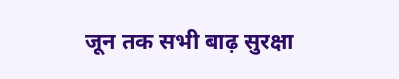जून तक सभी बाढ़ सुरक्षा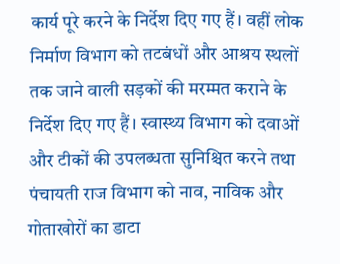कार्य पूरे करने के निर्देश दिए गए हैं। वहीं लोक निर्माण विभाग को तटबंधों और आश्रय स्थलों तक जाने वाली सड़कों की मरम्मत कराने के निर्देश दिए गए हैं। स्वास्थ्य विभाग को दवाओं और टीकों की उपलब्धता सुनिश्चित करने तथा पंचायती राज विभाग को नाव, नाविक और गोताखोरों का डाटा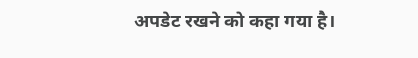अपडेट रखने को कहा गया है।